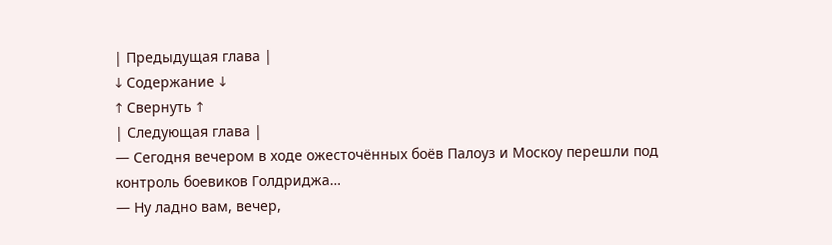| Предыдущая глава |
↓ Содержание ↓
↑ Свернуть ↑
| Следующая глава |
— Сегодня вечером в ходе ожесточённых боёв Палоуз и Москоу перешли под контроль боевиков Голдриджа…
— Ну ладно вам, вечер,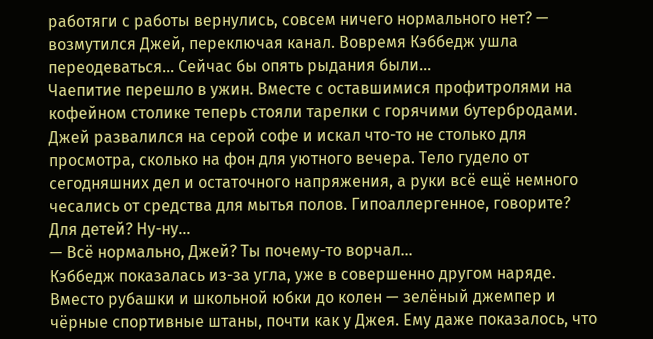работяги с работы вернулись, совсем ничего нормального нет? — возмутился Джей, переключая канал. Вовремя Кэббедж ушла переодеваться… Сейчас бы опять рыдания были…
Чаепитие перешло в ужин. Вместе с оставшимися профитролями на кофейном столике теперь стояли тарелки с горячими бутербродами. Джей развалился на серой софе и искал что-то не столько для просмотра, сколько на фон для уютного вечера. Тело гудело от сегодняшних дел и остаточного напряжения, а руки всё ещё немного чесались от средства для мытья полов. Гипоаллергенное, говорите? Для детей? Ну-ну…
— Всё нормально, Джей? Ты почему-то ворчал…
Кэббедж показалась из-за угла, уже в совершенно другом наряде. Вместо рубашки и школьной юбки до колен — зелёный джемпер и чёрные спортивные штаны, почти как у Джея. Ему даже показалось, что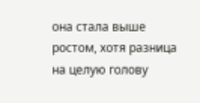она стала выше ростом, хотя разница на целую голову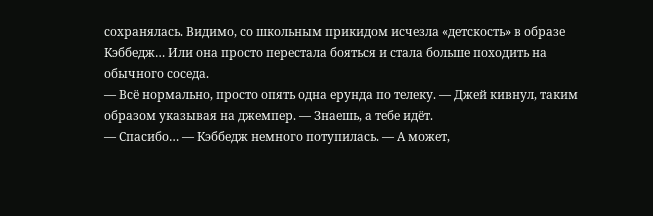сохранялась. Видимо, со школьным прикидом исчезла «детскость» в образе Кэббедж… Или она просто перестала бояться и стала больше походить на обычного соседа.
— Всё нормально, просто опять одна ерунда по телеку. — Джей кивнул, таким образом указывая на джемпер. — Знаешь, а тебе идёт.
— Спасибо… — Кэббедж немного потупилась. — А может,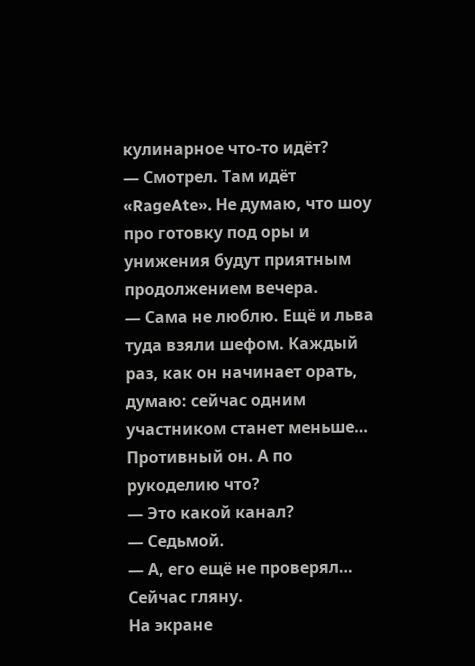кулинарное что-то идёт?
— Смотрел. Там идёт «RageAte». Не думаю, что шоу про готовку под оры и унижения будут приятным продолжением вечера.
— Сама не люблю. Ещё и льва туда взяли шефом. Каждый раз, как он начинает орать, думаю: сейчас одним участником станет меньше… Противный он. А по рукоделию что?
— Это какой канал?
— Седьмой.
— А, его ещё не проверял… Сейчас гляну.
На экране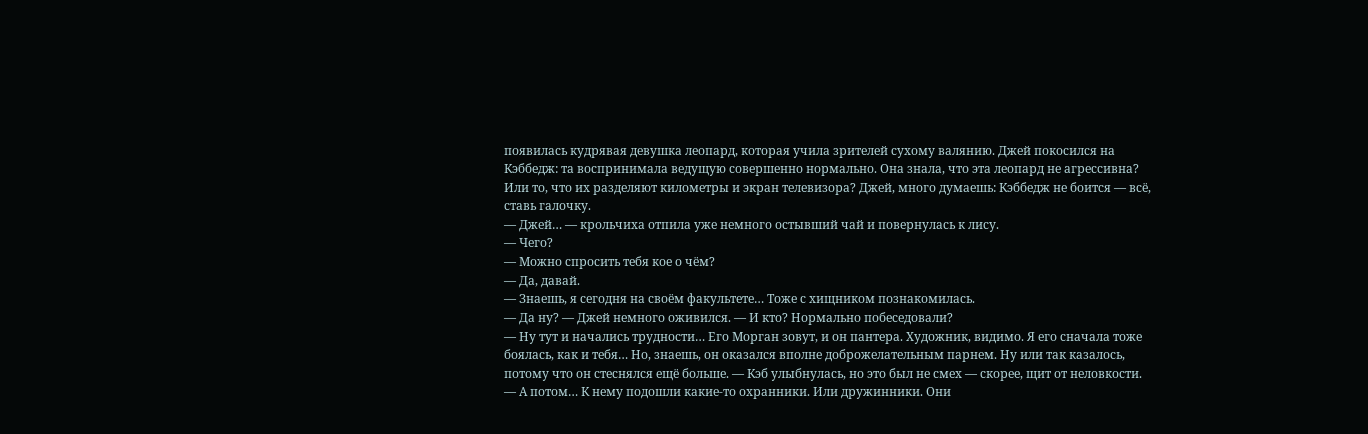появилась кудрявая девушка леопард, которая учила зрителей сухому валянию. Джей покосился на Кэббедж: та воспринимала ведущую совершенно нормально. Она знала, что эта леопард не агрессивна? Или то, что их разделяют километры и экран телевизора? Джей, много думаешь: Кэббедж не боится — всё, ставь галочку.
— Джей… — крольчиха отпила уже немного остывший чай и повернулась к лису.
— Чего?
— Можно спросить тебя кое о чём?
— Да, давай.
— Знаешь, я сегодня на своём факультете… Тоже с хищником познакомилась.
— Да ну? — Джей немного оживился. — И кто? Нормально побеседовали?
— Ну тут и начались трудности… Его Морган зовут, и он пантера. Художник, видимо. Я его сначала тоже боялась, как и тебя… Но, знаешь, он оказался вполне доброжелательным парнем. Ну или так казалось, потому что он стеснялся ещё больше. — Кэб улыбнулась, но это был не смех — скорее, щит от неловкости. — А потом… К нему подошли какие-то охранники. Или дружинники. Они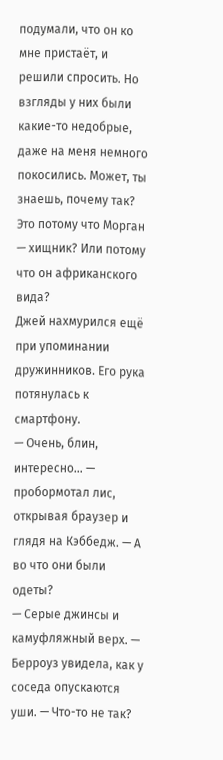подумали, что он ко мне пристаёт, и решили спросить. Но взгляды у них были какие-то недобрые, даже на меня немного покосились. Может, ты знаешь, почему так? Это потому что Морган — хищник? Или потому что он африканского вида?
Джей нахмурился ещё при упоминании дружинников. Его рука потянулась к смартфону.
— Очень, блин, интересно… — пробормотал лис, открывая браузер и глядя на Кэббедж. — А во что они были одеты?
— Серые джинсы и камуфляжный верх. — Берроуз увидела, как у соседа опускаются уши. — Что-то не так?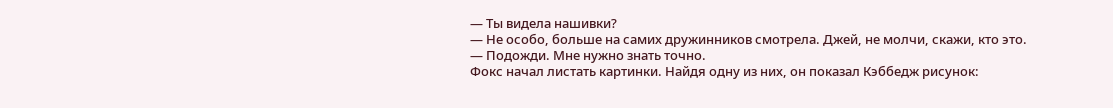— Ты видела нашивки?
— Не особо, больше на самих дружинников смотрела. Джей, не молчи, скажи, кто это.
— Подожди. Мне нужно знать точно.
Фокс начал листать картинки. Найдя одну из них, он показал Кэббедж рисунок: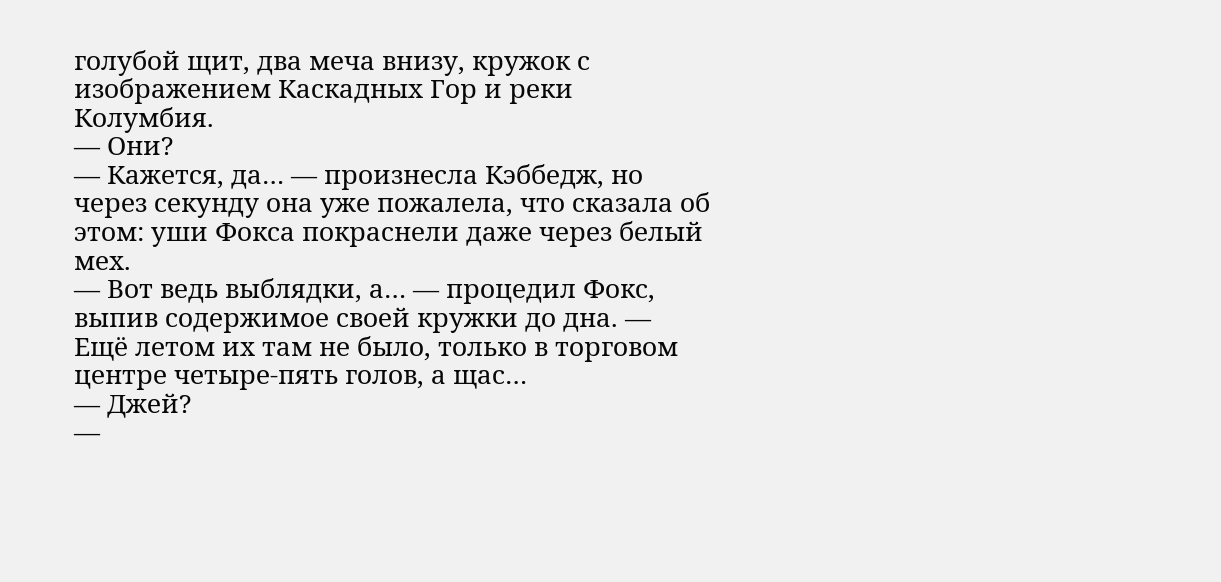голубой щит, два меча внизу, кружок с изображением Каскадных Гор и реки Колумбия.
— Они?
— Кажется, да… — произнесла Кэббедж, но через секунду она уже пожалела, что сказала об этом: уши Фокса покраснели даже через белый мех.
— Вот ведь выблядки, а… — процедил Фокс, выпив содержимое своей кружки до дна. — Ещё летом их там не было, только в торговом центре четыре-пять голов, а щас…
— Джей?
—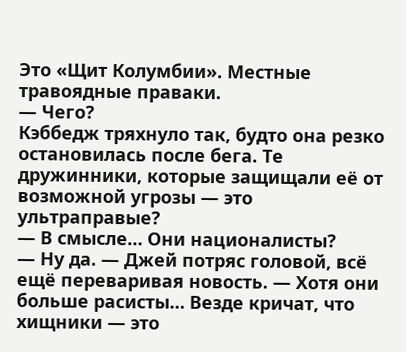Это «Щит Колумбии». Местные травоядные праваки.
— Чего?
Кэббедж тряхнуло так, будто она резко остановилась после бега. Те дружинники, которые защищали её от возможной угрозы — это ультраправые?
— В смысле… Они националисты?
— Ну да. — Джей потряс головой, всё ещё переваривая новость. — Хотя они больше расисты… Везде кричат, что хищники — это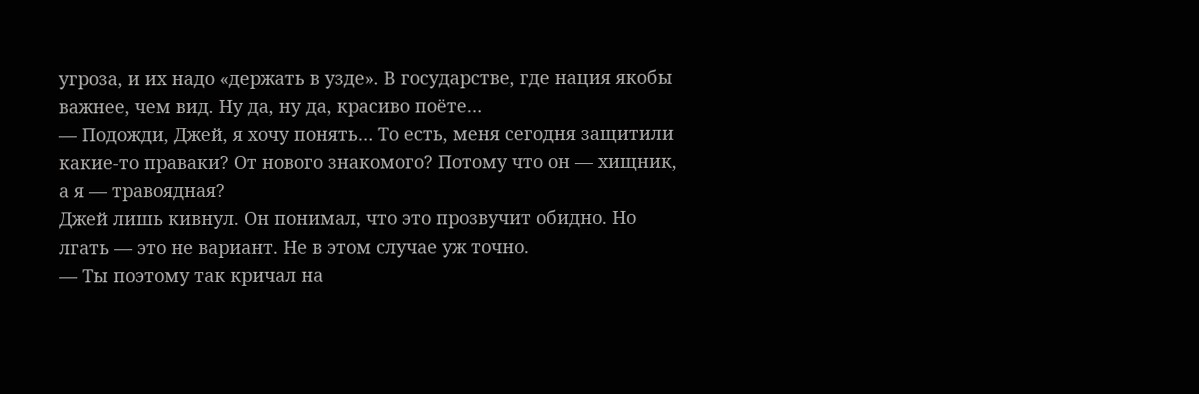угроза, и их надо «держать в узде». В государстве, где нация якобы важнее, чем вид. Ну да, ну да, красиво поёте…
— Подожди, Джей, я хочу понять… То есть, меня сегодня защитили какие-то праваки? От нового знакомого? Потому что он — хищник, а я — травоядная?
Джей лишь кивнул. Он понимал, что это прозвучит обидно. Но лгать — это не вариант. Не в этом случае уж точно.
— Ты поэтому так кричал на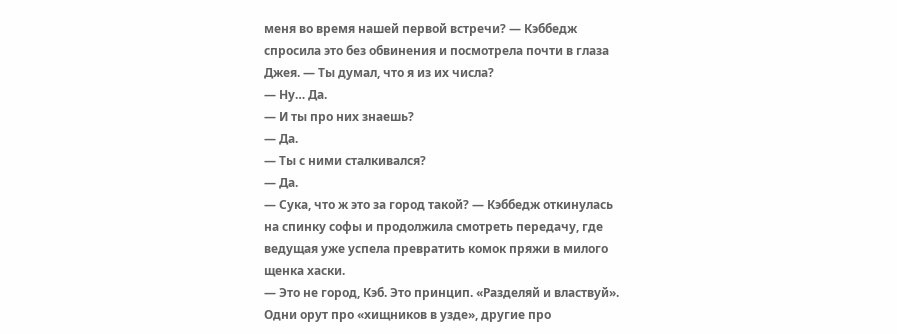меня во время нашей первой встречи? — Кэббедж спросила это без обвинения и посмотрела почти в глаза Джея. — Ты думал, что я из их числа?
— Ну… Да.
— И ты про них знаешь?
— Да.
— Ты с ними сталкивался?
— Да.
— Сука, что ж это за город такой? — Кэббедж откинулась на спинку софы и продолжила смотреть передачу, где ведущая уже успела превратить комок пряжи в милого щенка хаски.
— Это не город, Кэб. Это принцип. «Разделяй и властвуй». Одни орут про «хищников в узде», другие про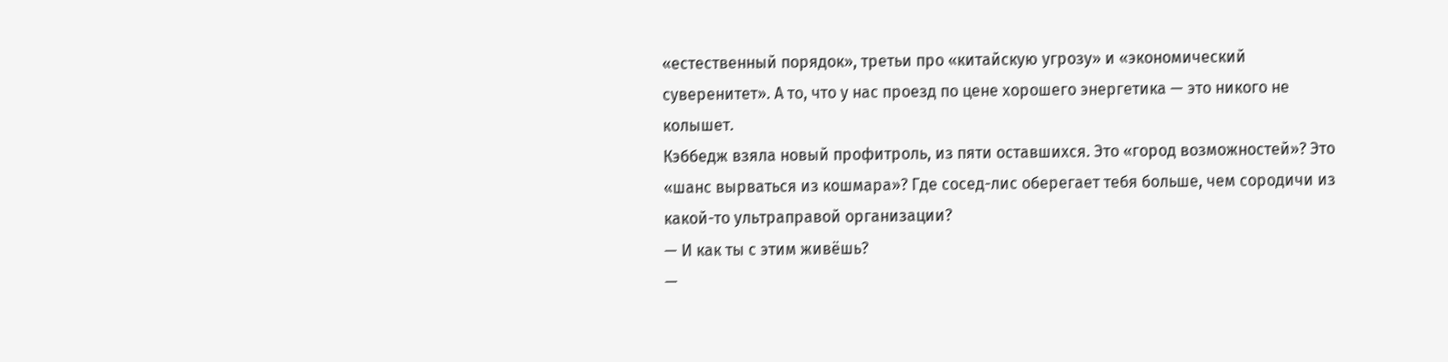«естественный порядок», третьи про «китайскую угрозу» и «экономический суверенитет». А то, что у нас проезд по цене хорошего энергетика — это никого не колышет.
Кэббедж взяла новый профитроль, из пяти оставшихся. Это «город возможностей»? Это «шанс вырваться из кошмара»? Где сосед-лис оберегает тебя больше, чем сородичи из какой-то ультраправой организации?
— И как ты с этим живёшь?
—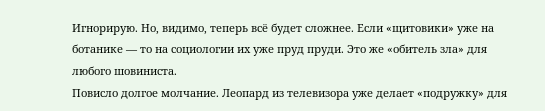Игнорирую. Но, видимо, теперь всё будет сложнее. Если «щитовики» уже на ботанике — то на социологии их уже пруд пруди. Это же «обитель зла» для любого шовиниста.
Повисло долгое молчание. Леопард из телевизора уже делает «подружку» для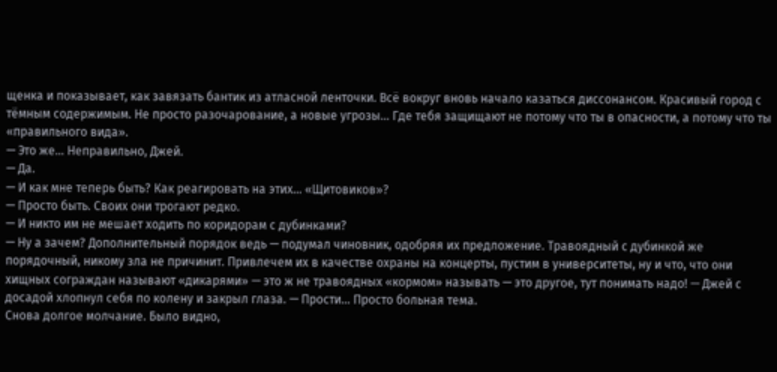щенка и показывает, как завязать бантик из атласной ленточки. Всё вокруг вновь начало казаться диссонансом. Красивый город с тёмным содержимым. Не просто разочарование, а новые угрозы… Где тебя защищают не потому что ты в опасности, а потому что ты «правильного вида».
— Это же… Неправильно, Джей.
— Да.
— И как мне теперь быть? Как реагировать на этих… «Щитовиков»?
— Просто быть. Своих они трогают редко.
— И никто им не мешает ходить по коридорам с дубинками?
— Ну а зачем? Дополнительный порядок ведь — подумал чиновник, одобряя их предложение. Травоядный с дубинкой же порядочный, никому зла не причинит. Привлечем их в качестве охраны на концерты, пустим в университеты, ну и что, что они хищных сограждан называют «дикарями» — это ж не травоядных «кормом» называть — это другое, тут понимать надо! — Джей с досадой хлопнул себя по колену и закрыл глаза. — Прости… Просто больная тема.
Снова долгое молчание. Было видно,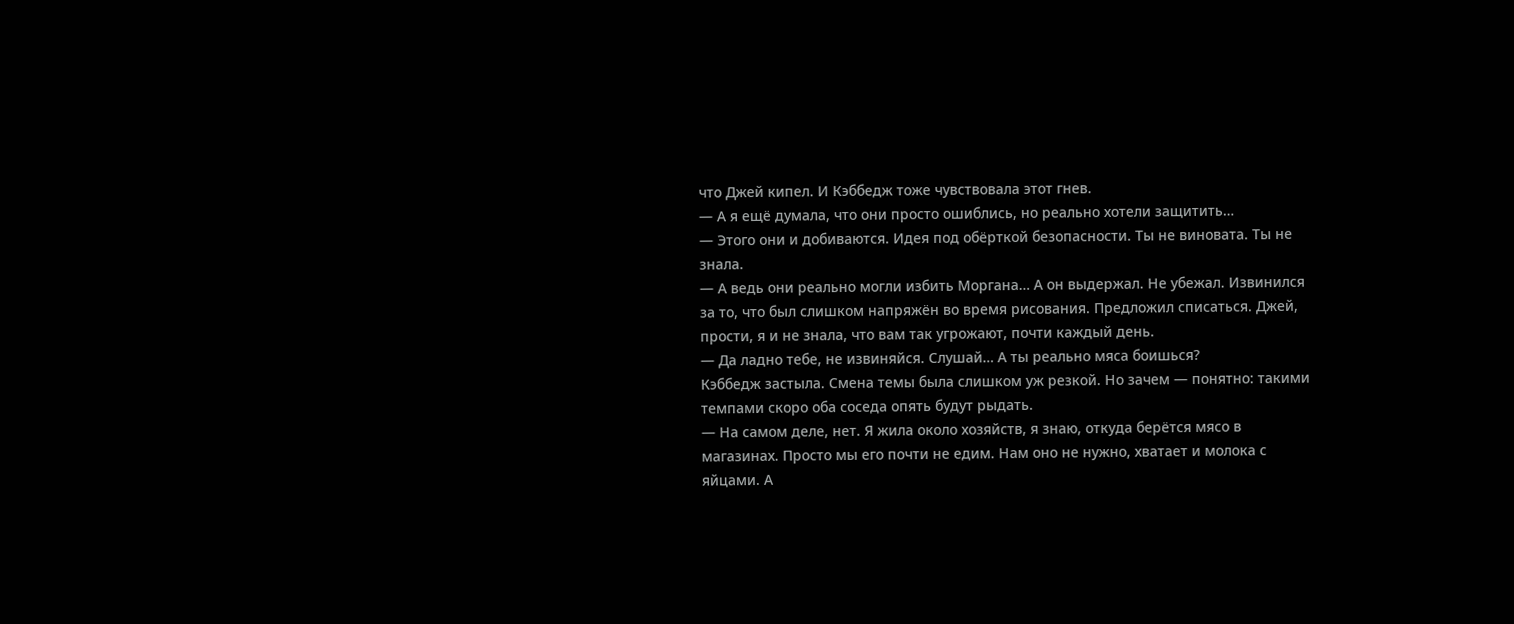что Джей кипел. И Кэббедж тоже чувствовала этот гнев.
— А я ещё думала, что они просто ошиблись, но реально хотели защитить…
— Этого они и добиваются. Идея под обёрткой безопасности. Ты не виновата. Ты не знала.
— А ведь они реально могли избить Моргана… А он выдержал. Не убежал. Извинился за то, что был слишком напряжён во время рисования. Предложил списаться. Джей, прости, я и не знала, что вам так угрожают, почти каждый день.
— Да ладно тебе, не извиняйся. Слушай… А ты реально мяса боишься?
Кэббедж застыла. Смена темы была слишком уж резкой. Но зачем — понятно: такими темпами скоро оба соседа опять будут рыдать.
— На самом деле, нет. Я жила около хозяйств, я знаю, откуда берётся мясо в магазинах. Просто мы его почти не едим. Нам оно не нужно, хватает и молока с яйцами. А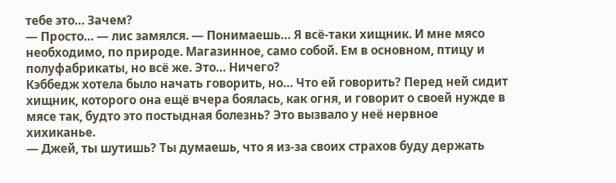тебе это… Зачем?
— Просто… — лис замялся. — Понимаешь… Я всё-таки хищник. И мне мясо необходимо, по природе. Магазинное, само собой. Ем в основном, птицу и полуфабрикаты, но всё же. Это… Ничего?
Кэббедж хотела было начать говорить, но… Что ей говорить? Перед ней сидит хищник, которого она ещё вчера боялась, как огня, и говорит о своей нужде в мясе так, будто это постыдная болезнь? Это вызвало у неё нервное хихиканье.
— Джей, ты шутишь? Ты думаешь, что я из-за своих страхов буду держать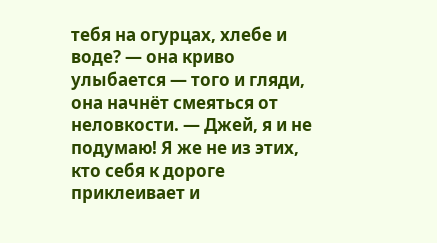тебя на огурцах, хлебе и воде? — она криво улыбается — того и гляди, она начнёт смеяться от неловкости. — Джей, я и не подумаю! Я же не из этих, кто себя к дороге приклеивает и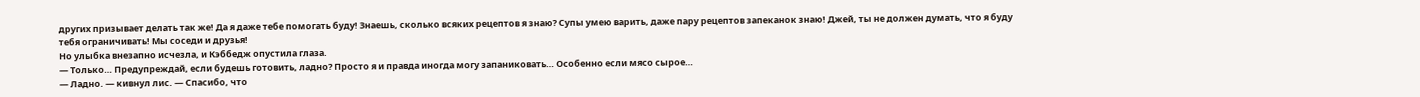других призывает делать так же! Да я даже тебе помогать буду! Знаешь, сколько всяких рецептов я знаю? Супы умею варить, даже пару рецептов запеканок знаю! Джей, ты не должен думать, что я буду тебя ограничивать! Мы соседи и друзья!
Но улыбка внезапно исчезла, и Кэббедж опустила глаза.
— Только… Предупреждай, если будешь готовить, ладно? Просто я и правда иногда могу запаниковать… Особенно если мясо сырое…
— Ладно. — кивнул лис. — Спасибо, что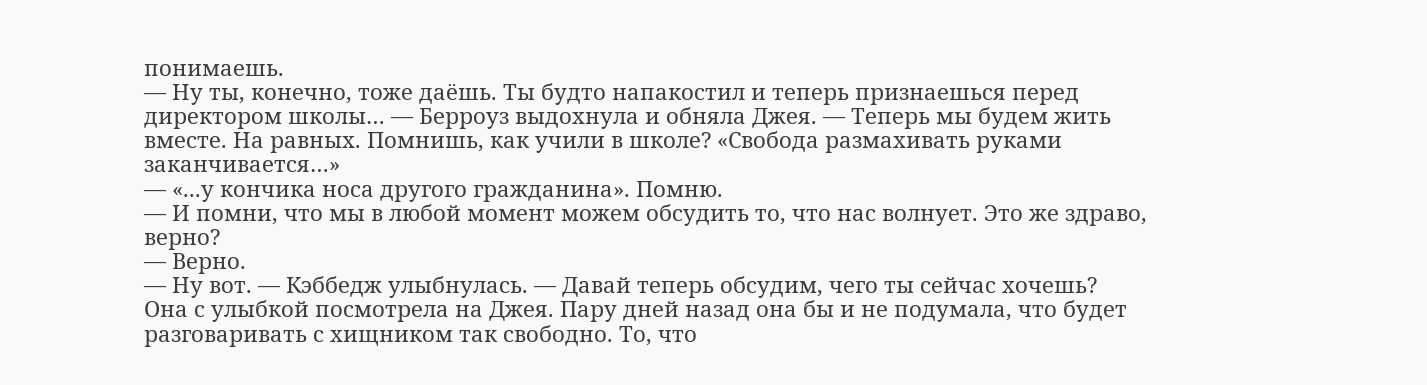понимаешь.
— Ну ты, конечно, тоже даёшь. Ты будто напакостил и теперь признаешься перед директором школы… — Берроуз выдохнула и обняла Джея. — Теперь мы будем жить вместе. На равных. Помнишь, как учили в школе? «Свобода размахивать руками заканчивается…»
— «...у кончика носа другого гражданина». Помню.
— И помни, что мы в любой момент можем обсудить то, что нас волнует. Это же здраво, верно?
— Верно.
— Ну вот. — Кэббедж улыбнулась. — Давай теперь обсудим, чего ты сейчас хочешь?
Она с улыбкой посмотрела на Джея. Пару дней назад она бы и не подумала, что будет разговаривать с хищником так свободно. То, что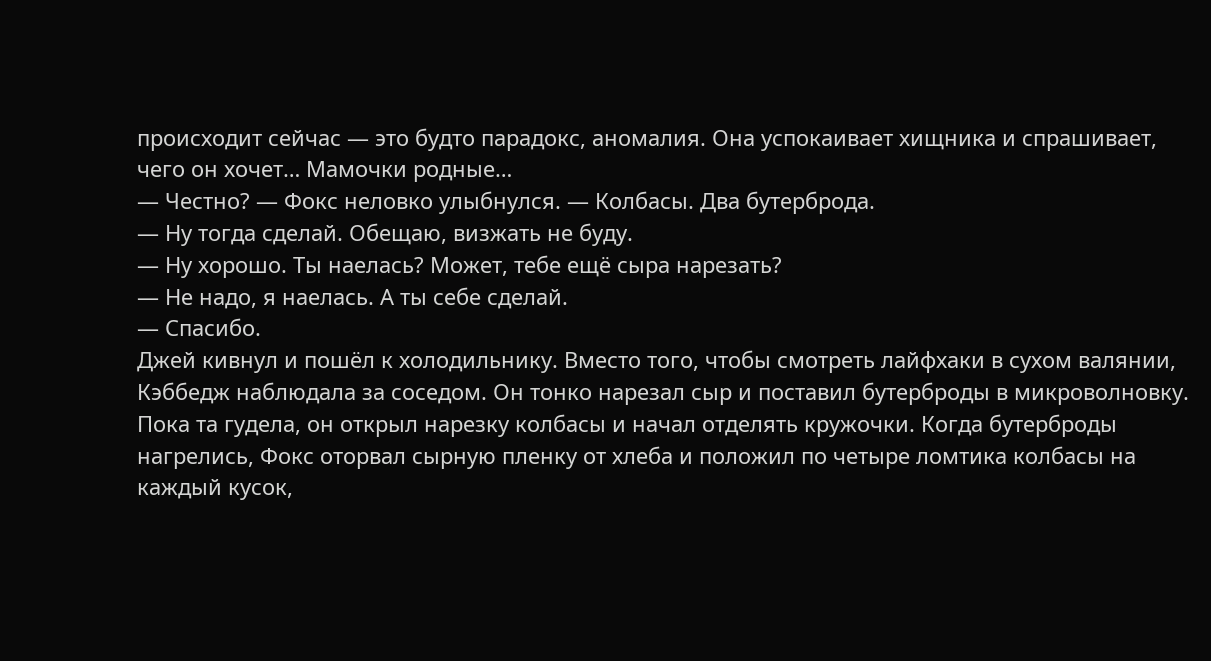происходит сейчас — это будто парадокс, аномалия. Она успокаивает хищника и спрашивает, чего он хочет… Мамочки родные…
— Честно? — Фокс неловко улыбнулся. — Колбасы. Два бутерброда.
— Ну тогда сделай. Обещаю, визжать не буду.
— Ну хорошо. Ты наелась? Может, тебе ещё сыра нарезать?
— Не надо, я наелась. А ты себе сделай.
— Спасибо.
Джей кивнул и пошёл к холодильнику. Вместо того, чтобы смотреть лайфхаки в сухом валянии, Кэббедж наблюдала за соседом. Он тонко нарезал сыр и поставил бутерброды в микроволновку. Пока та гудела, он открыл нарезку колбасы и начал отделять кружочки. Когда бутерброды нагрелись, Фокс оторвал сырную пленку от хлеба и положил по четыре ломтика колбасы на каждый кусок,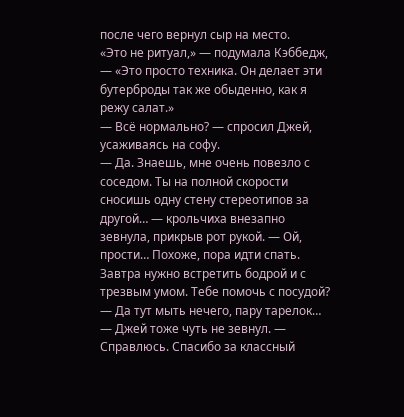после чего вернул сыр на место.
«Это не ритуал,» — подумала Кэббедж, — «Это просто техника. Он делает эти бутерброды так же обыденно, как я режу салат.»
— Всё нормально? — спросил Джей, усаживаясь на софу.
— Да. Знаешь, мне очень повезло с соседом. Ты на полной скорости сносишь одну стену стереотипов за другой… — крольчиха внезапно зевнула, прикрыв рот рукой. — Ой, прости… Похоже, пора идти спать. Завтра нужно встретить бодрой и с трезвым умом. Тебе помочь с посудой?
— Да тут мыть нечего, пару тарелок… — Джей тоже чуть не зевнул. — Справлюсь. Спасибо за классный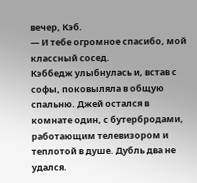вечер, Кэб.
— И тебе огромное спасибо, мой классный сосед.
Кэббедж улыбнулась и, встав с софы, поковыляла в общую спальню. Джей остался в комнате один, с бутербродами, работающим телевизором и теплотой в душе. Дубль два не удался.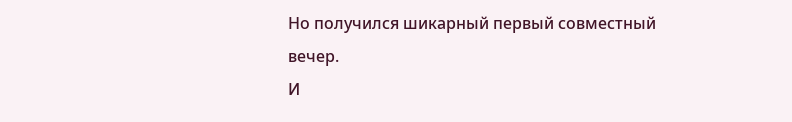Но получился шикарный первый совместный вечер.
И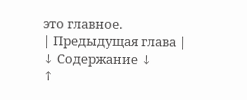это главное.
| Предыдущая глава |
↓ Содержание ↓
↑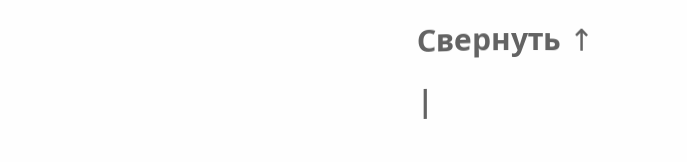Свернуть ↑
|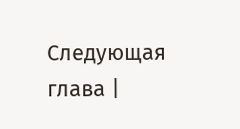Следующая глава |